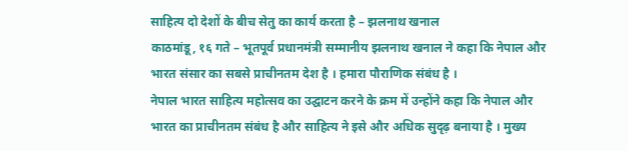साहित्य दो देशों के बीच सेतु का कार्य करता है – झलनाथ खनाल
काठमांडू, १६ गते – भूतपूर्व प्रधानमंत्री सम्मानीय झलनाथ खनाल ने कहा कि नेपाल और भारत संसार का सबसे प्राचीनतम देश है । हमारा पौराणिक संबंध है ।
नेपाल भारत साहित्य महोत्सव का उद्घाटन करने के क्रम में उन्होंने कहा कि नेपाल और भारत का प्राचीनतम संबंध है और साहित्य ने इसे और अधिक सुदृढ़ बनाया है । मुख्य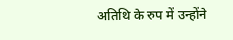अतिथि के रुप में उन्होंने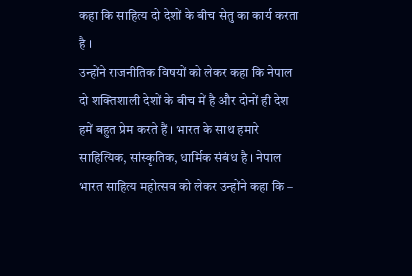कहा कि साहित्य दो देशों के बीच सेतु का कार्य करता है ।
उन्होंने राजनीतिक विषयों को लेकर कहा कि नेपाल दो शक्तिशाली देशों के बीच में है और दोनों ही देश हमें बहुत प्रेम करते हैं । भारत के साथ हमारे साहित्यिक, सांस्कृतिक, धार्मिक संबंध है । नेपाल भारत साहित्य महोत्सव को लेकर उन्होंने कहा कि –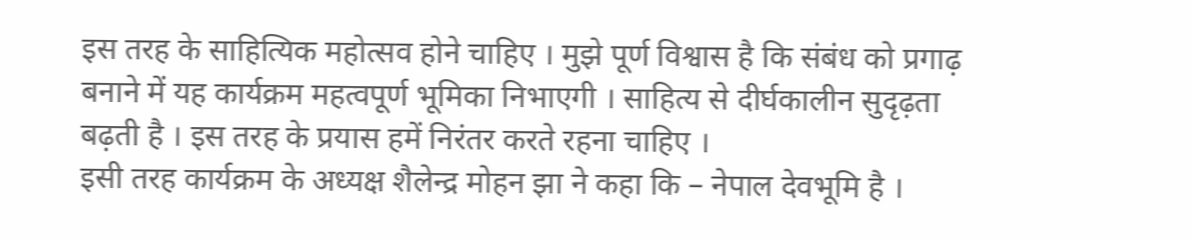इस तरह के साहित्यिक महोत्सव होने चाहिए । मुझे पूर्ण विश्वास है कि संबंध को प्रगाढ़ बनाने में यह कार्यक्रम महत्वपूर्ण भूमिका निभाएगी । साहित्य से दीर्घकालीन सुदृढ़ता बढ़ती है । इस तरह के प्रयास हमें निरंतर करते रहना चाहिए ।
इसी तरह कार्यक्रम के अध्यक्ष शैलेन्द्र मोहन झा ने कहा कि – नेपाल देवभूमि है ।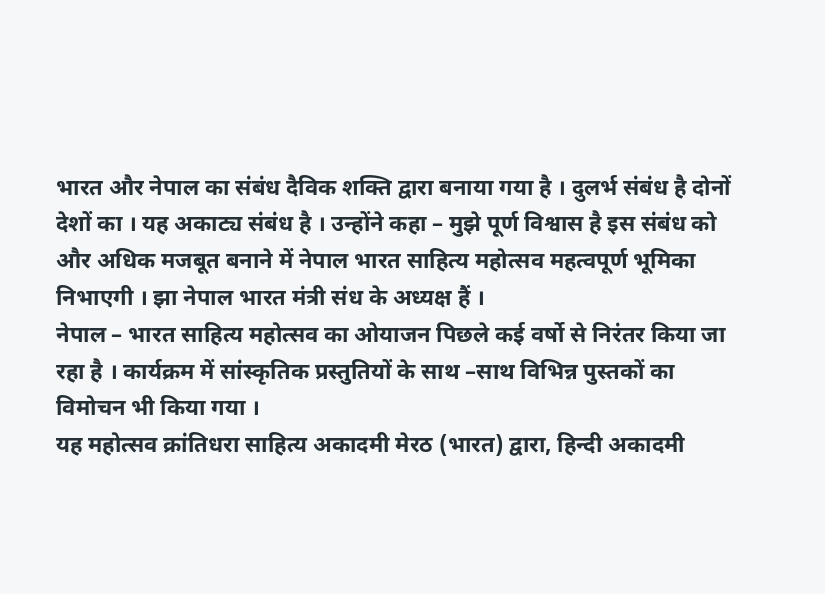भारत और नेपाल का संबंध दैविक शक्ति द्वारा बनाया गया है । दुलर्भ संबंध है दोनों देशों का । यह अकाट्य संबंध है । उन्होंने कहा – मुझे पूर्ण विश्वास है इस संबंध को और अधिक मजबूत बनाने में नेपाल भारत साहित्य महोत्सव महत्वपूर्ण भूमिका निभाएगी । झा नेपाल भारत मंत्री संध के अध्यक्ष हैं ।
नेपाल – भारत साहित्य महोत्सव का ओयाजन पिछले कई वर्षो से निरंतर किया जा रहा है । कार्यक्रम में सांस्कृतिक प्रस्तुतियों के साथ –साथ विभिन्न पुस्तकों का विमोचन भी किया गया ।
यह महोत्सव क्रांतिधरा साहित्य अकादमी मेरठ (भारत) द्वारा, हिन्दी अकादमी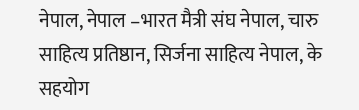नेपाल, नेपाल –भारत मैत्री संघ नेपाल, चारु साहित्य प्रतिष्ठान, सिर्जना साहित्य नेपाल, के सहयोग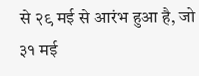से २९ मई से आरंभ हुआ है, जो ३१ मई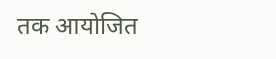तक आयोजित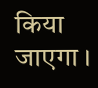किया जाएगा ।